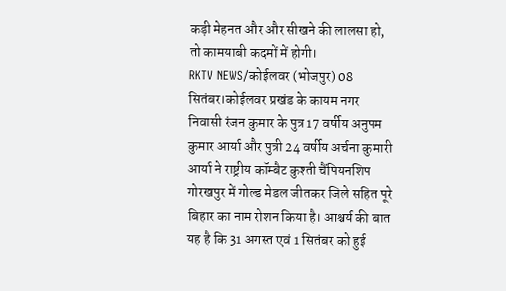कड़ी मेहनत और और सीखने की लालसा हो, तो कामयाबी कदमों में होगी।
RKTV NEWS/कोईलवर (भोजपुर) 08 सितंबर।कोईलवर प्रखंड के कायम नगर निवासी रंजन कुमार के पुत्र 17 वर्षीय अनुपम कुमार आर्या और पुत्री 24 वर्षीय अर्चना कुमारी आर्या ने राष्ट्रीय कॉम्बैट कुश्ती चैंपियनशिप गोरखपुर में गोल्ड मेडल जीतकर जिले सहित पूरे बिहार का नाम रोशन किया है। आश्चर्य की बात यह है कि 31 अगस्त एवं 1 सितंबर को हुई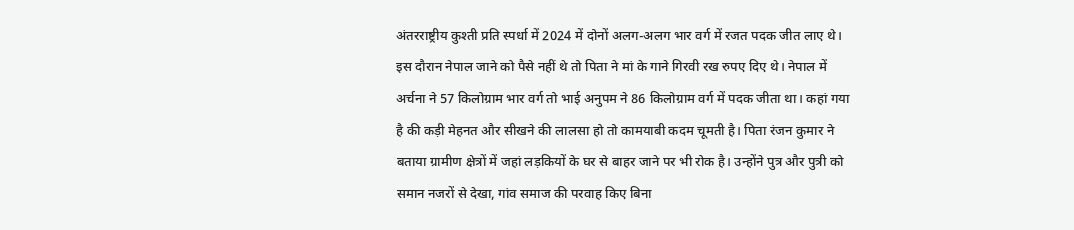अंतरराष्ट्रीय कुश्ती प्रति स्पर्धा में 2024 में दोनों अलग-अलग भार वर्ग में रजत पदक जीत लाए थे। इस दौरान नेपाल जाने को पैसे नहीं थे तो पिता ने मां के गाने गिरवी रख रुपए दिए थे। नेपाल में अर्चना ने 57 किलोग्राम भार वर्ग तो भाई अनुपम ने 86 किलोग्राम वर्ग में पदक जीता था। कहां गया है की कड़ी मेहनत और सीखने की लालसा हो तो कामयाबी कदम चूमती है। पिता रंजन कुमार ने बताया ग्रामीण क्षेत्रों में जहां लड़कियों के घर से बाहर जाने पर भी रोक है। उन्होंने पुत्र और पुत्री को समान नजरों से देखा, गांव समाज की परवाह किए बिना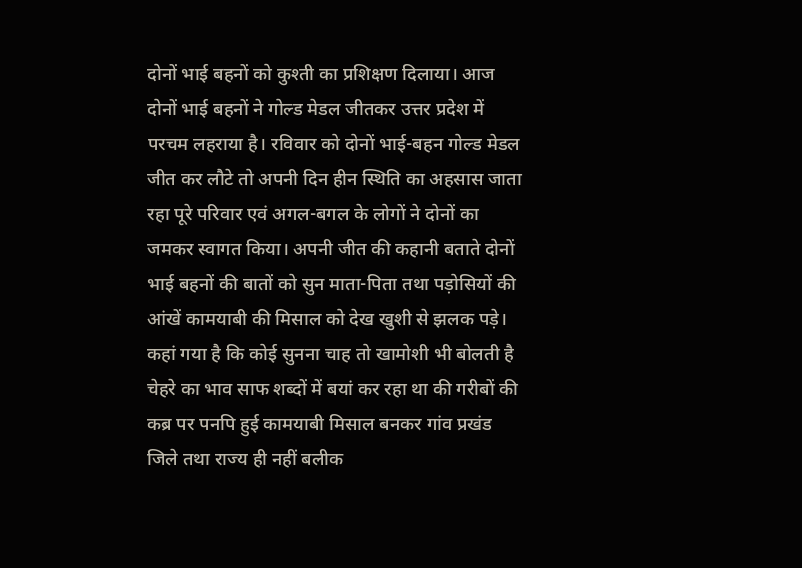दोनों भाई बहनों को कुश्ती का प्रशिक्षण दिलाया। आज दोनों भाई बहनों ने गोल्ड मेडल जीतकर उत्तर प्रदेश में परचम लहराया है। रविवार को दोनों भाई-बहन गोल्ड मेडल जीत कर लौटे तो अपनी दिन हीन स्थिति का अहसास जाता रहा पूरे परिवार एवं अगल-बगल के लोगों ने दोनों का जमकर स्वागत किया। अपनी जीत की कहानी बताते दोनों भाई बहनों की बातों को सुन माता-पिता तथा पड़ोसियों की आंखें कामयाबी की मिसाल को देख खुशी से झलक पड़े। कहां गया है कि कोई सुनना चाह तो खामोशी भी बोलती है चेहरे का भाव साफ शब्दों में बयां कर रहा था की गरीबों की कब्र पर पनपि हुई कामयाबी मिसाल बनकर गांव प्रखंड जिले तथा राज्य ही नहीं बलीक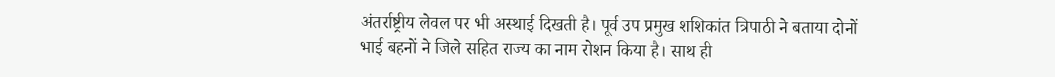अंतर्राष्ट्रीय लेवल पर भी अस्थाई दिखती है। पूर्व उप प्रमुख शशिकांत त्रिपाठी ने बताया दोनों भाई बहनों ने जिले सहित राज्य का नाम रोशन किया है। साथ ही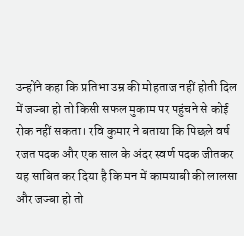उन्होंने कहा कि प्रतिभा उम्र की मोहताज नहीं होती दिल में जज्बा हो तो किसी सफल मुकाम पर पहुंचने से कोई रोक नहीं सकता। रवि कुमार ने बताया कि पिछले वर्ष रजत पदक और एक साल के अंदर स्वर्ण पदक जीतकर यह साबित कर दिया है कि मन में कामयाबी की लालसा और जज्बा हो तो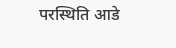परस्थिति आडे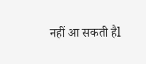नहीं आ सकती हैl